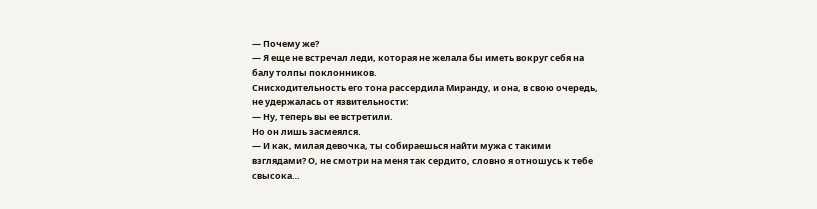— Почему же?
— Я еще не встречал леди, которая не желала бы иметь вокруг себя на балу толпы поклонников.
Снисходительность его тона рассердила Миранду, и она, в свою очередь, не удержалась от язвительности:
— Ну, теперь вы ее встретили.
Но он лишь засмеялся.
— И как, милая девочка, ты собираешься найти мужа с такими взглядами? О, не смотри на меня так сердито, словно я отношусь к тебе свысока…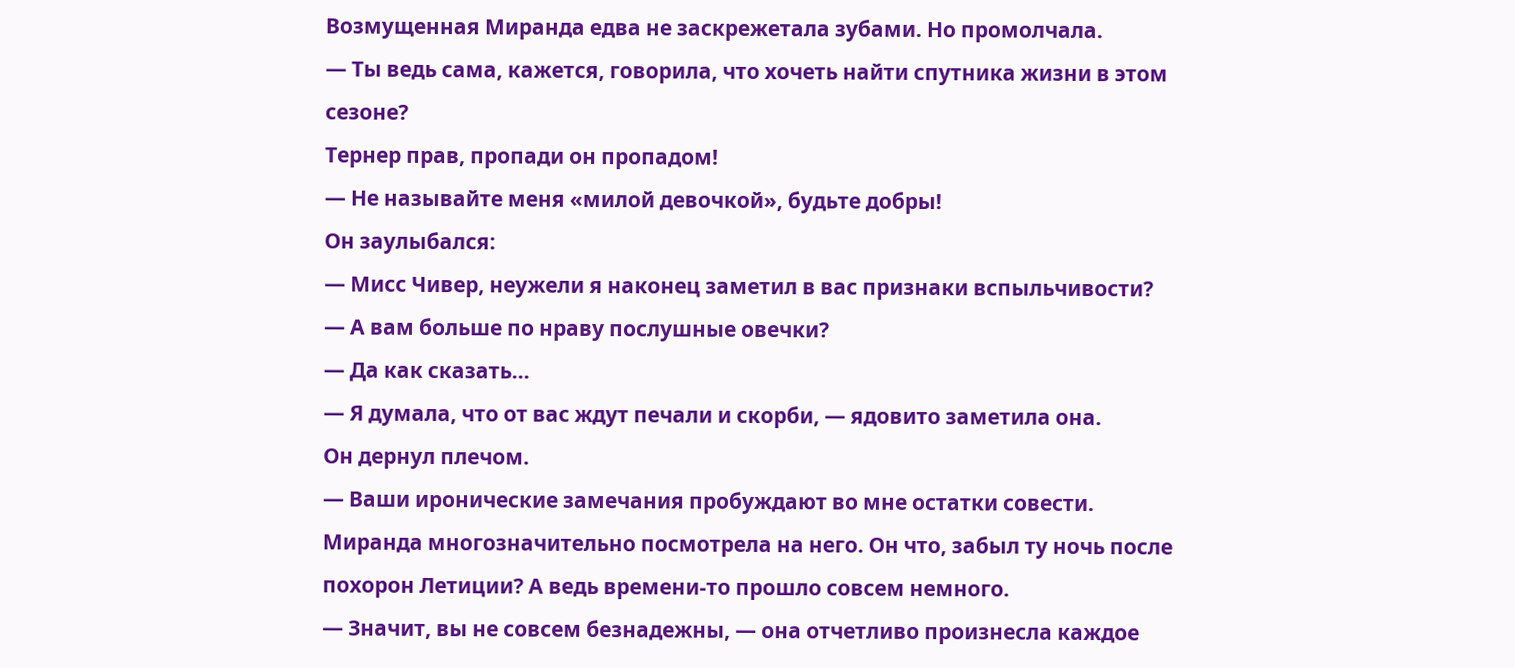Возмущенная Миранда едва не заскрежетала зубами. Но промолчала.
— Ты ведь сама, кажется, говорила, что хочеть найти спутника жизни в этом сезоне?
Тернер прав, пропади он пропадом!
— Не называйте меня «милой девочкой», будьте добры!
Он заулыбался:
— Мисс Чивер, неужели я наконец заметил в вас признаки вспыльчивости?
— А вам больше по нраву послушные овечки?
— Да как сказать…
— Я думала, что от вас ждут печали и скорби, — ядовито заметила она.
Он дернул плечом.
— Ваши иронические замечания пробуждают во мне остатки совести.
Миранда многозначительно посмотрела на него. Он что, забыл ту ночь после похорон Летиции? А ведь времени-то прошло совсем немного.
— Значит, вы не совсем безнадежны, — она отчетливо произнесла каждое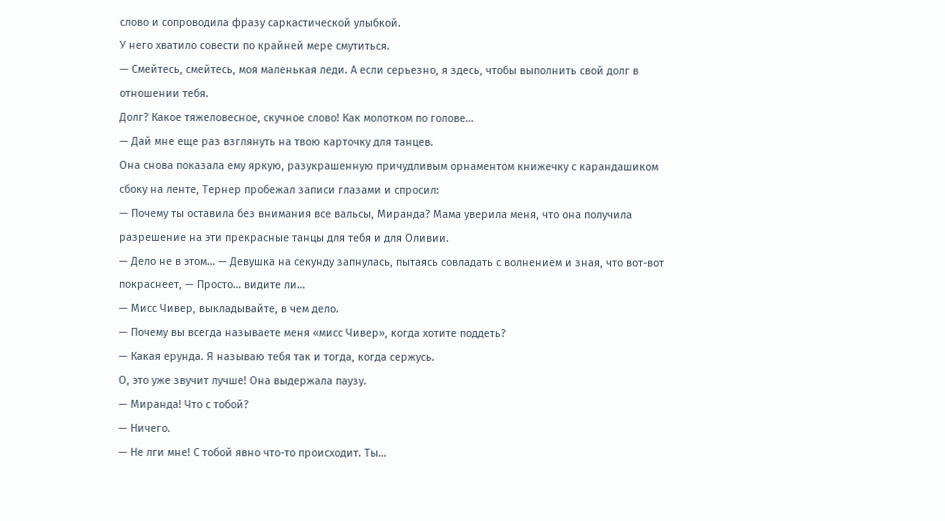слово и сопроводила фразу саркастической улыбкой.
У него хватило совести по крайней мере смутиться.
— Смейтесь, смейтесь, моя маленькая леди. А если серьезно, я здесь, чтобы выполнить свой долг в отношении тебя.
Долг? Какое тяжеловесное, скучное слово! Как молотком по голове…
— Дай мне еще раз взглянуть на твою карточку для танцев.
Она снова показала ему яркую, разукрашенную причудливым орнаментом книжечку с карандашиком сбоку на ленте, Тернер пробежал записи глазами и спросил:
— Почему ты оставила без внимания все вальсы, Миранда? Мама уверила меня, что она получила разрешение на эти прекрасные танцы для тебя и для Оливии.
— Дело не в этом… — Девушка на секунду запнулась, пытаясь совладать с волнением и зная, что вот-вот покраснеет, — Просто… видите ли…
— Мисс Чивер, выкладывайте, в чем дело.
— Почему вы всегда называете меня «мисс Чивер», когда хотите поддеть?
— Какая ерунда. Я называю тебя так и тогда, когда сержусь.
О, это уже звучит лучше! Она выдержала паузу.
— Миранда! Что с тобой?
— Ничего.
— Не лги мне! С тобой явно что-то происходит. Ты…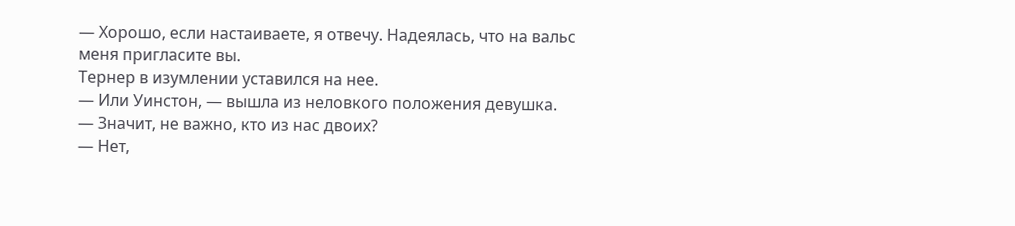— Хорошо, если настаиваете, я отвечу. Надеялась, что на вальс меня пригласите вы.
Тернер в изумлении уставился на нее.
— Или Уинстон, — вышла из неловкого положения девушка.
— Значит, не важно, кто из нас двоих?
— Нет,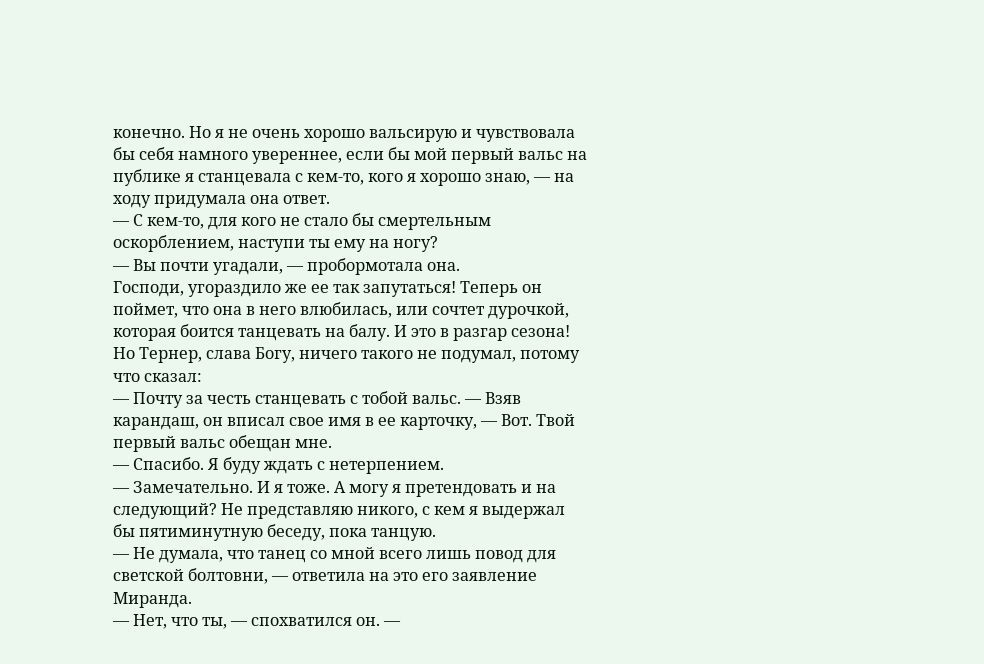конечно. Но я не очень хорошо вальсирую и чувствовала бы себя намного увереннее, если бы мой первый вальс на публике я станцевала с кем-то, кого я хорошо знаю, — на ходу придумала она ответ.
— С кем-то, для кого не стало бы смертельным оскорблением, наступи ты ему на ногу?
— Вы почти угадали, — пробормотала она.
Господи, угораздило же ее так запутаться! Теперь он поймет, что она в него влюбилась, или сочтет дурочкой, которая боится танцевать на балу. И это в разгар сезона!
Но Тернер, слава Богу, ничего такого не подумал, потому что сказал:
— Почту за честь станцевать с тобой вальс. — Взяв карандаш, он вписал свое имя в ее карточку, — Вот. Твой первый вальс обещан мне.
— Спасибо. Я буду ждать с нетерпением.
— Замечательно. И я тоже. А могу я претендовать и на следующий? Не представляю никого, с кем я выдержал бы пятиминутную беседу, пока танцую.
— Не думала, что танец со мной всего лишь повод для светской болтовни, — ответила на это его заявление Миранда.
— Нет, что ты, — спохватился он. —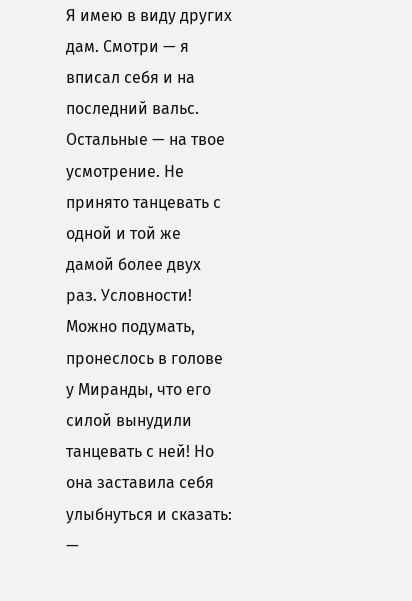Я имею в виду других дам. Смотри — я вписал себя и на последний вальс. Остальные — на твое усмотрение. Не принято танцевать с одной и той же дамой более двух раз. Условности!
Можно подумать, пронеслось в голове у Миранды, что его силой вынудили танцевать с ней! Но она заставила себя улыбнуться и сказать:
—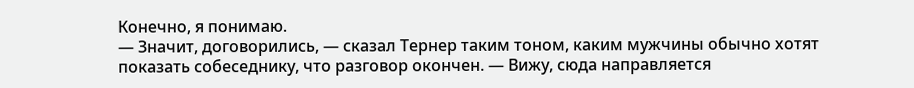Конечно, я понимаю.
— Значит, договорились, — сказал Тернер таким тоном, каким мужчины обычно хотят показать собеседнику, что разговор окончен. — Вижу, сюда направляется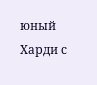юный Харди с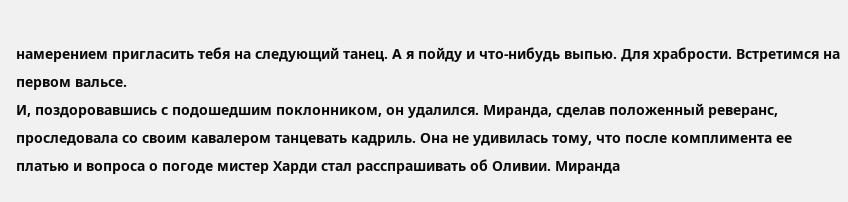намерением пригласить тебя на следующий танец. А я пойду и что-нибудь выпью. Для храбрости. Встретимся на первом вальсе.
И, поздоровавшись с подошедшим поклонником, он удалился. Миранда, сделав положенный реверанс, проследовала со своим кавалером танцевать кадриль. Она не удивилась тому, что после комплимента ее платью и вопроса о погоде мистер Харди стал расспрашивать об Оливии. Миранда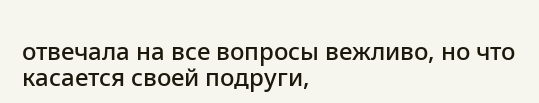отвечала на все вопросы вежливо, но что касается своей подруги,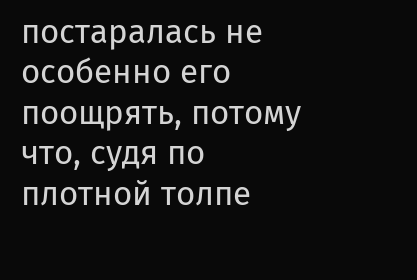постаралась не особенно его поощрять, потому что, судя по плотной толпе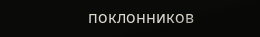поклонников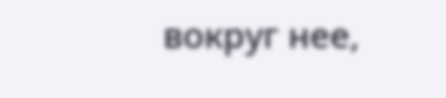вокруг нее,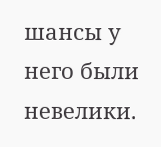шансы у него были невелики.